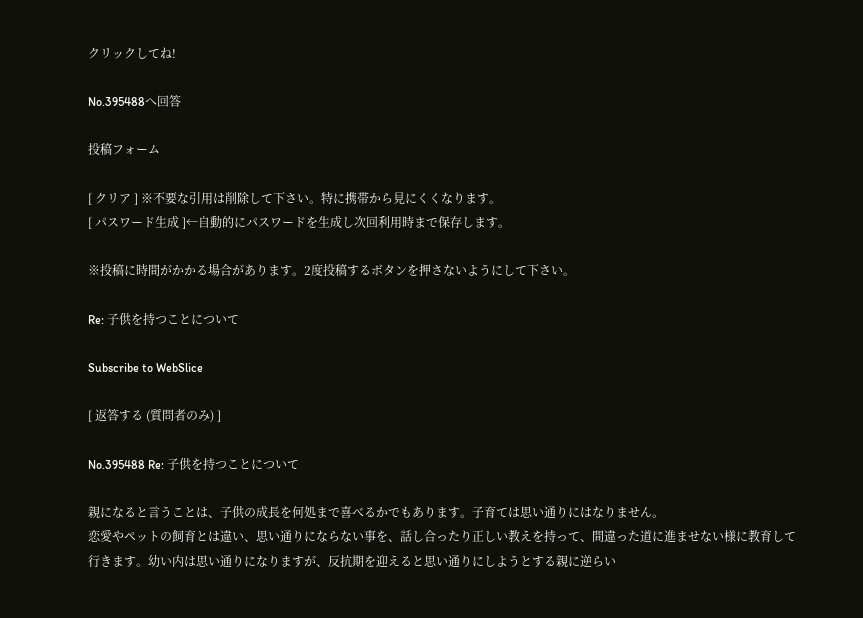クリックしてね!

No.395488へ回答

投稿フォーム

[ クリア ] ※不要な引用は削除して下さい。特に携帯から見にくくなります。
[ パスワード生成 ]←自動的にパスワードを生成し次回利用時まで保存します。

※投稿に時間がかかる場合があります。2度投稿するボタンを押さないようにして下さい。

Re: 子供を持つことについて

Subscribe to WebSlice

[ 返答する (質問者のみ) ]

No.395488 Re: 子供を持つことについて

親になると言うことは、子供の成長を何処まで喜べるかでもあります。子育ては思い通りにはなりません。
恋愛やペットの飼育とは違い、思い通りにならない事を、話し合ったり正しい教えを持って、間違った道に進ませない様に教育して行きます。幼い内は思い通りになりますが、反抗期を迎えると思い通りにしようとする親に逆らい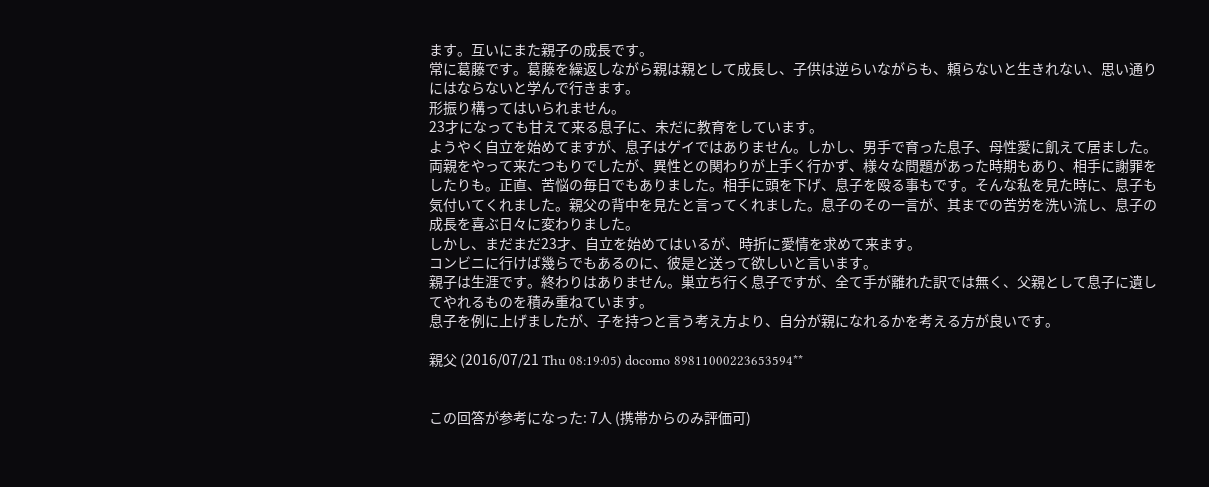ます。互いにまた親子の成長です。
常に葛藤です。葛藤を繰返しながら親は親として成長し、子供は逆らいながらも、頼らないと生きれない、思い通りにはならないと学んで行きます。
形振り構ってはいられません。
23才になっても甘えて来る息子に、未だに教育をしています。
ようやく自立を始めてますが、息子はゲイではありません。しかし、男手で育った息子、母性愛に飢えて居ました。両親をやって来たつもりでしたが、異性との関わりが上手く行かず、様々な問題があった時期もあり、相手に謝罪をしたりも。正直、苦悩の毎日でもありました。相手に頭を下げ、息子を殴る事もです。そんな私を見た時に、息子も気付いてくれました。親父の背中を見たと言ってくれました。息子のその一言が、其までの苦労を洗い流し、息子の成長を喜ぶ日々に変わりました。
しかし、まだまだ23才、自立を始めてはいるが、時折に愛情を求めて来ます。
コンビニに行けば幾らでもあるのに、彼是と送って欲しいと言います。
親子は生涯です。終わりはありません。巣立ち行く息子ですが、全て手が離れた訳では無く、父親として息子に遺してやれるものを積み重ねています。
息子を例に上げましたが、子を持つと言う考え方より、自分が親になれるかを考える方が良いです。

親父 (2016/07/21 Thu 08:19:05) docomo 89811000223653594**


この回答が参考になった: 7人 (携帯からのみ評価可)